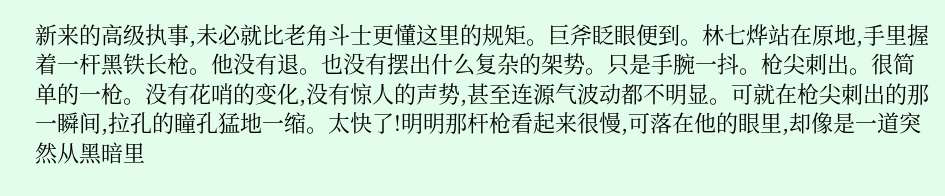新来的高级执事,未必就比老角斗士更懂这里的规矩。巨斧眨眼便到。林七烨站在原地,手里握着一杆黑铁长枪。他没有退。也没有摆出什么复杂的架势。只是手腕一抖。枪尖刺出。很简单的一枪。没有花哨的变化,没有惊人的声势,甚至连源气波动都不明显。可就在枪尖刺出的那一瞬间,拉孔的瞳孔猛地一缩。太快了!明明那杆枪看起来很慢,可落在他的眼里,却像是一道突然从黑暗里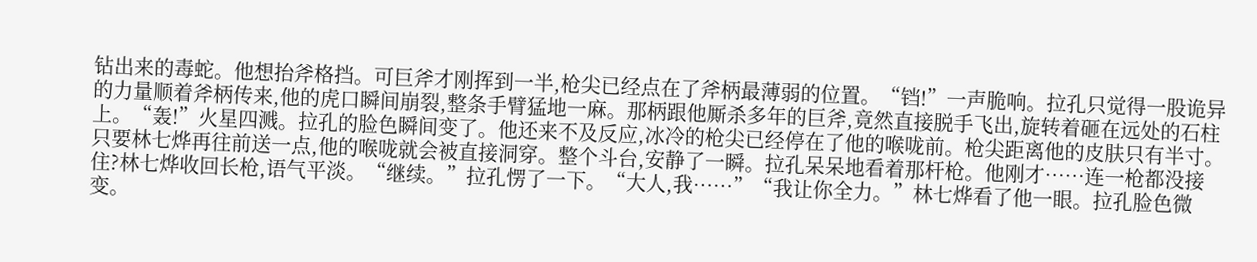钻出来的毒蛇。他想抬斧格挡。可巨斧才刚挥到一半,枪尖已经点在了斧柄最薄弱的位置。“铛!”一声脆响。拉孔只觉得一股诡异的力量顺着斧柄传来,他的虎口瞬间崩裂,整条手臂猛地一麻。那柄跟他厮杀多年的巨斧,竟然直接脱手飞出,旋转着砸在远处的石柱上。“轰!”火星四溅。拉孔的脸色瞬间变了。他还来不及反应,冰冷的枪尖已经停在了他的喉咙前。枪尖距离他的皮肤只有半寸。只要林七烨再往前送一点,他的喉咙就会被直接洞穿。整个斗台,安静了一瞬。拉孔呆呆地看着那杆枪。他刚才……连一枪都没接住?林七烨收回长枪,语气平淡。“继续。”拉孔愣了一下。“大人,我……”“我让你全力。”林七烨看了他一眼。拉孔脸色微变。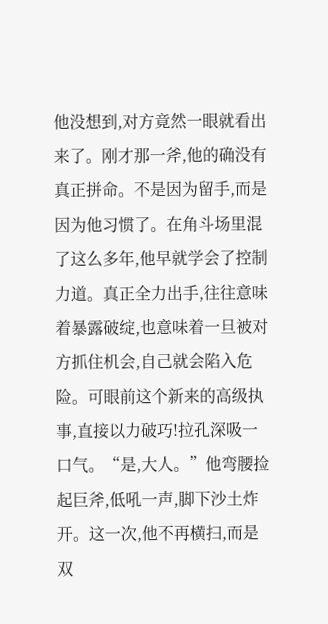他没想到,对方竟然一眼就看出来了。刚才那一斧,他的确没有真正拼命。不是因为留手,而是因为他习惯了。在角斗场里混了这么多年,他早就学会了控制力道。真正全力出手,往往意味着暴露破绽,也意味着一旦被对方抓住机会,自己就会陷入危险。可眼前这个新来的高级执事,直接以力破巧!拉孔深吸一口气。“是,大人。”他弯腰捡起巨斧,低吼一声,脚下沙土炸开。这一次,他不再横扫,而是双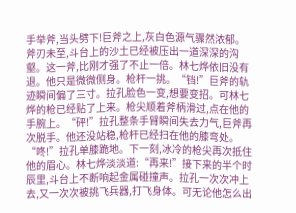手举斧,当头劈下!巨斧之上,灰白色源气骤然浓郁。斧刃未至,斗台上的沙土已经被压出一道深深的沟壑。这一斧,比刚才强了不止一倍。林七烨依旧没有退。他只是微微侧身。枪杆一挑。“铛!”巨斧的轨迹瞬间偏了三寸。拉孔脸色一变,想要变招。可林七烨的枪已经贴了上来。枪尖顺着斧柄滑过,点在他的手腕上。“砰!”拉孔整条手臂瞬间失去力气,巨斧再次脱手。他还没站稳,枪杆已经扫在他的膝弯处。“咚!”拉孔单膝跪地。下一刻,冰冷的枪尖再次抵住他的眉心。林七烨淡淡道:“再来!”接下来的半个时辰里,斗台上不断响起金属碰撞声。拉孔一次次冲上去,又一次次被挑飞兵器,打飞身体。可无论他怎么出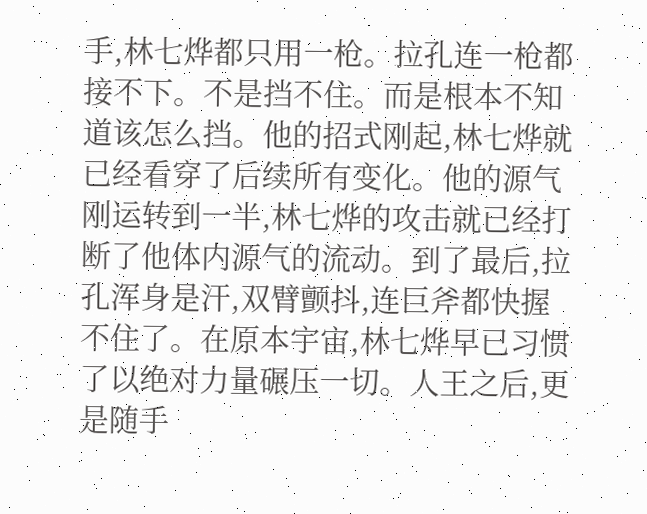手,林七烨都只用一枪。拉孔连一枪都接不下。不是挡不住。而是根本不知道该怎么挡。他的招式刚起,林七烨就已经看穿了后续所有变化。他的源气刚运转到一半,林七烨的攻击就已经打断了他体内源气的流动。到了最后,拉孔浑身是汗,双臂颤抖,连巨斧都快握不住了。在原本宇宙,林七烨早已习惯了以绝对力量碾压一切。人王之后,更是随手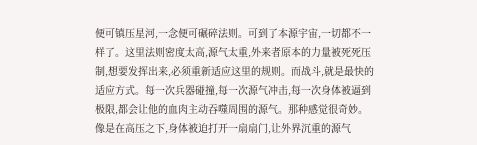便可镇压星河,一念便可碾碎法则。可到了本源宇宙,一切都不一样了。这里法则密度太高,源气太重,外来者原本的力量被死死压制,想要发挥出来,必须重新适应这里的规则。而战斗,就是最快的适应方式。每一次兵器碰撞,每一次源气冲击,每一次身体被逼到极限,都会让他的血肉主动吞噬周围的源气。那种感觉很奇妙。像是在高压之下,身体被迫打开一扇扇门,让外界沉重的源气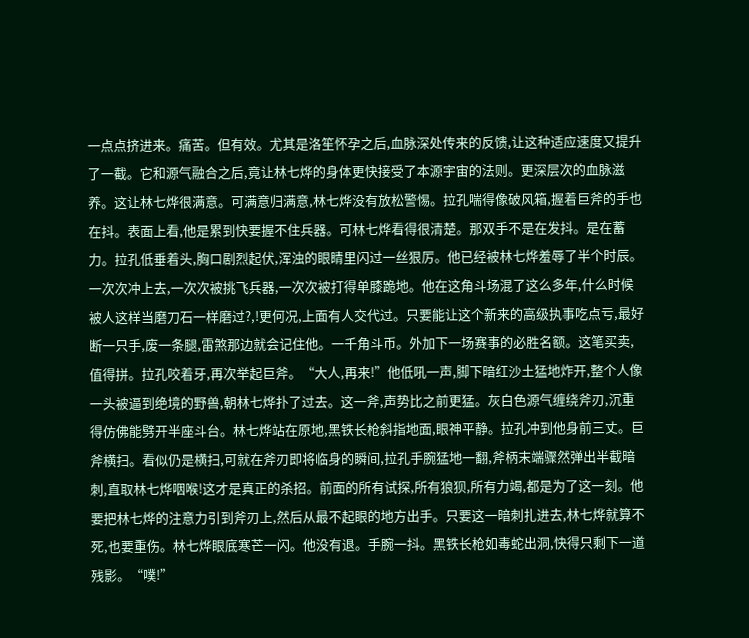一点点挤进来。痛苦。但有效。尤其是洛笙怀孕之后,血脉深处传来的反馈,让这种适应速度又提升了一截。它和源气融合之后,竟让林七烨的身体更快接受了本源宇宙的法则。更深层次的血脉滋养。这让林七烨很满意。可满意归满意,林七烨没有放松警惕。拉孔喘得像破风箱,握着巨斧的手也在抖。表面上看,他是累到快要握不住兵器。可林七烨看得很清楚。那双手不是在发抖。是在蓄力。拉孔低垂着头,胸口剧烈起伏,浑浊的眼睛里闪过一丝狠厉。他已经被林七烨羞辱了半个时辰。一次次冲上去,一次次被挑飞兵器,一次次被打得单膝跪地。他在这角斗场混了这么多年,什么时候被人这样当磨刀石一样磨过?,!更何况,上面有人交代过。只要能让这个新来的高级执事吃点亏,最好断一只手,废一条腿,雷煞那边就会记住他。一千角斗币。外加下一场赛事的必胜名额。这笔买卖,值得拼。拉孔咬着牙,再次举起巨斧。“大人,再来!”他低吼一声,脚下暗红沙土猛地炸开,整个人像一头被逼到绝境的野兽,朝林七烨扑了过去。这一斧,声势比之前更猛。灰白色源气缠绕斧刃,沉重得仿佛能劈开半座斗台。林七烨站在原地,黑铁长枪斜指地面,眼神平静。拉孔冲到他身前三丈。巨斧横扫。看似仍是横扫,可就在斧刃即将临身的瞬间,拉孔手腕猛地一翻,斧柄末端骤然弹出半截暗刺,直取林七烨咽喉!这才是真正的杀招。前面的所有试探,所有狼狈,所有力竭,都是为了这一刻。他要把林七烨的注意力引到斧刃上,然后从最不起眼的地方出手。只要这一暗刺扎进去,林七烨就算不死,也要重伤。林七烨眼底寒芒一闪。他没有退。手腕一抖。黑铁长枪如毒蛇出洞,快得只剩下一道残影。“噗!”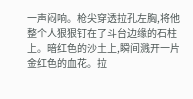一声闷响。枪尖穿透拉孔左胸,将他整个人狠狠钉在了斗台边缘的石柱上。暗红色的沙土上,瞬间溅开一片金红色的血花。拉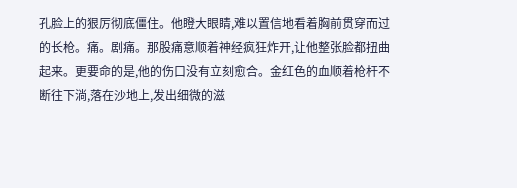孔脸上的狠厉彻底僵住。他瞪大眼睛,难以置信地看着胸前贯穿而过的长枪。痛。剧痛。那股痛意顺着神经疯狂炸开,让他整张脸都扭曲起来。更要命的是,他的伤口没有立刻愈合。金红色的血顺着枪杆不断往下淌,落在沙地上,发出细微的滋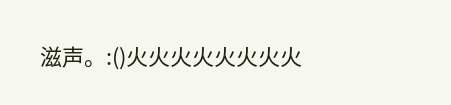滋声。:()火火火火火火火火